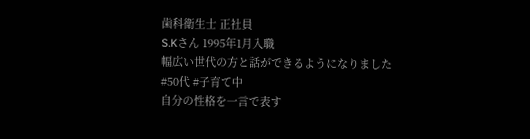歯科衛生士 正社員
S.Kさん 1995年1月入職
幅広い世代の方と話ができるようになりました
#50代 #子育て中
自分の性格を一言で表す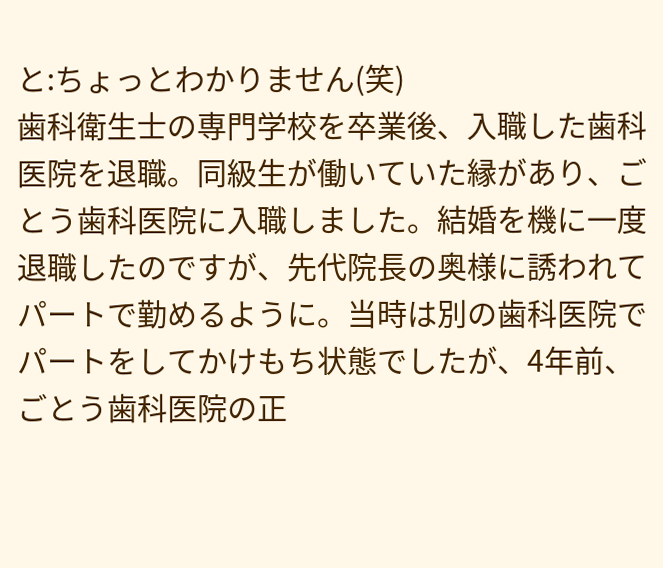と:ちょっとわかりません(笑)
歯科衛生士の専門学校を卒業後、入職した歯科医院を退職。同級生が働いていた縁があり、ごとう歯科医院に入職しました。結婚を機に一度退職したのですが、先代院長の奥様に誘われてパートで勤めるように。当時は別の歯科医院でパートをしてかけもち状態でしたが、4年前、ごとう歯科医院の正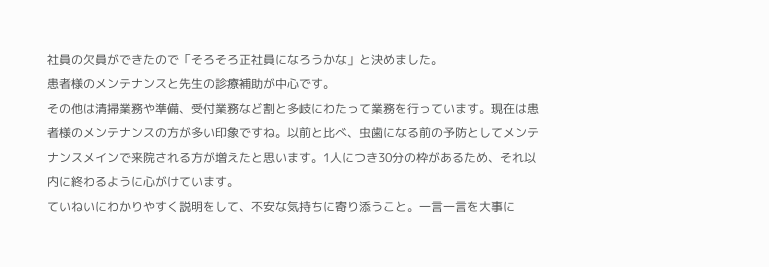社員の欠員ができたので「そろそろ正社員になろうかな」と決めました。
患者様のメンテナンスと先生の診療補助が中心です。
その他は清掃業務や準備、受付業務など割と多岐にわたって業務を行っています。現在は患者様のメンテナンスの方が多い印象ですね。以前と比べ、虫歯になる前の予防としてメンテナンスメインで来院される方が増えたと思います。1人につき30分の枠があるため、それ以内に終わるように心がけています。
ていねいにわかりやすく説明をして、不安な気持ちに寄り添うこと。一言一言を大事に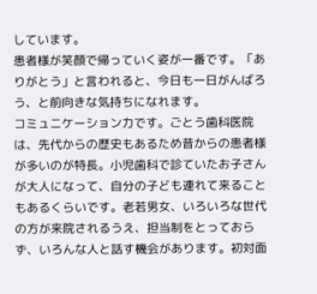しています。
患者様が笑顔で帰っていく姿が一番です。「ありがとう」と言われると、今日も一日がんばろう、と前向きな気持ちになれます。
コミュニケーション力です。ごとう歯科医院は、先代からの歴史もあるため昔からの患者様が多いのが特長。小児歯科で診ていたお子さんが大人になって、自分の子ども連れて来ることもあるくらいです。老若男女、いろいろな世代の方が来院されるうえ、担当制をとっておらず、いろんな人と話す機会があります。初対面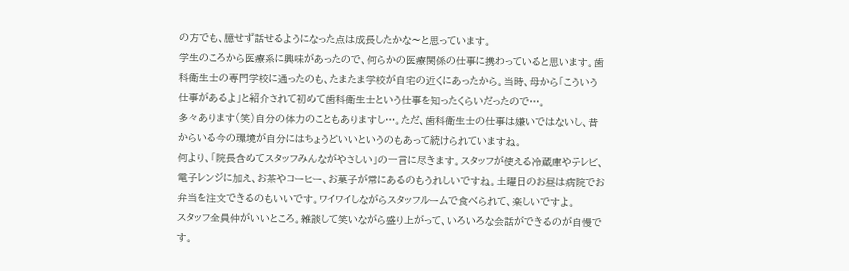の方でも、臆せず話せるようになった点は成長したかな〜と思っています。
学生のころから医療系に興味があったので、何らかの医療関係の仕事に携わっていると思います。歯科衛生士の専門学校に通ったのも、たまたま学校が自宅の近くにあったから。当時、母から「こういう仕事があるよ」と紹介されて初めて歯科衛生士という仕事を知ったくらいだったので…。
多々あります(笑)自分の体力のこともありますし…。ただ、歯科衛生士の仕事は嫌いではないし、昔からいる今の環境が自分にはちょうどいいというのもあって続けられていますね。
何より、「院長含めてスタッフみんながやさしい」の一言に尽きます。スタッフが使える冷蔵庫やテレビ、電子レンジに加え、お茶やコーヒー、お菓子が常にあるのもうれしいですね。土曜日のお昼は病院でお弁当を注文できるのもいいです。ワイワイしながらスタッフルームで食べられて、楽しいですよ。
スタッフ全員仲がいいところ。雑談して笑いながら盛り上がって、いろいろな会話ができるのが自慢です。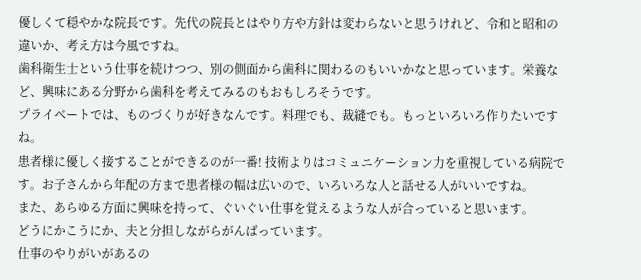優しくて穏やかな院長です。先代の院長とはやり方や方針は変わらないと思うけれど、令和と昭和の違いか、考え方は今風ですね。
歯科衛生士という仕事を続けつつ、別の側面から歯科に関わるのもいいかなと思っています。栄養など、興味にある分野から歯科を考えてみるのもおもしろそうです。
プライベートでは、ものづくりが好きなんです。料理でも、裁縫でも。もっといろいろ作りたいですね。
患者様に優しく接することができるのが一番! 技術よりはコミュニケーション力を重視している病院です。お子さんから年配の方まで患者様の幅は広いので、いろいろな人と話せる人がいいですね。
また、あらゆる方面に興味を持って、ぐいぐい仕事を覚えるような人が合っていると思います。
どうにかこうにか、夫と分担しながらがんばっています。
仕事のやりがいがあるの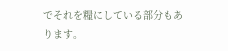でそれを糧にしている部分もあります。